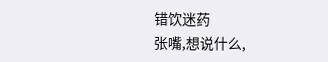错饮迷药
张嘴,想说什么,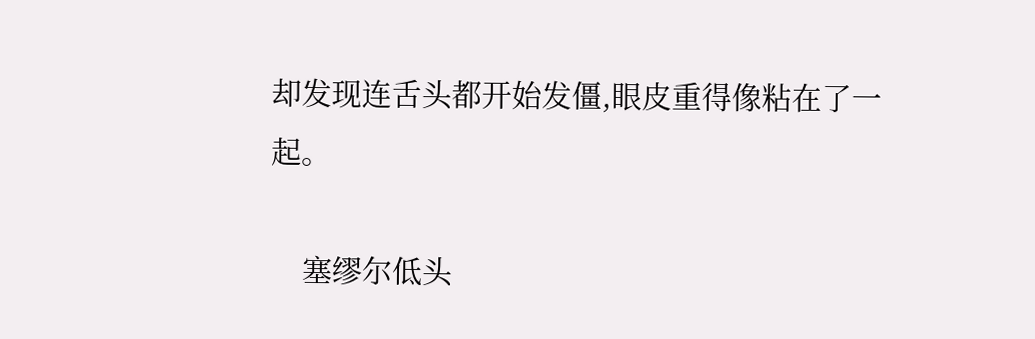却发现连舌头都开始发僵,眼皮重得像粘在了一起。

    塞缪尔低头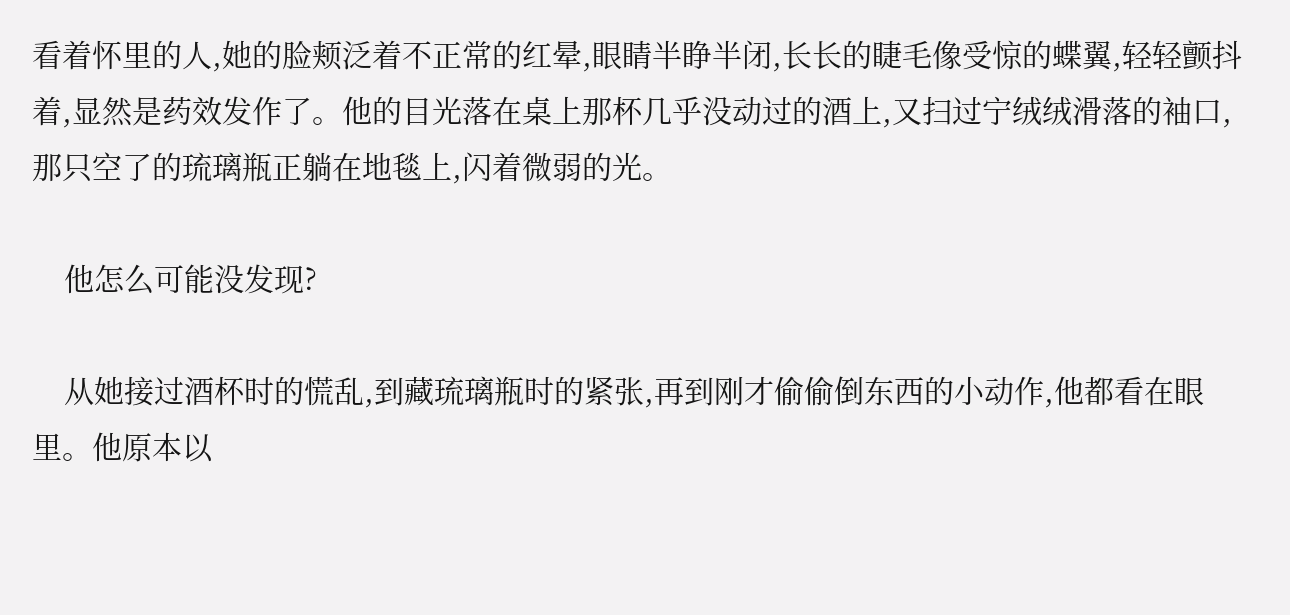看着怀里的人,她的脸颊泛着不正常的红晕,眼睛半睁半闭,长长的睫毛像受惊的蝶翼,轻轻颤抖着,显然是药效发作了。他的目光落在桌上那杯几乎没动过的酒上,又扫过宁绒绒滑落的袖口,那只空了的琉璃瓶正躺在地毯上,闪着微弱的光。

    他怎么可能没发现?

    从她接过酒杯时的慌乱,到藏琉璃瓶时的紧张,再到刚才偷偷倒东西的小动作,他都看在眼里。他原本以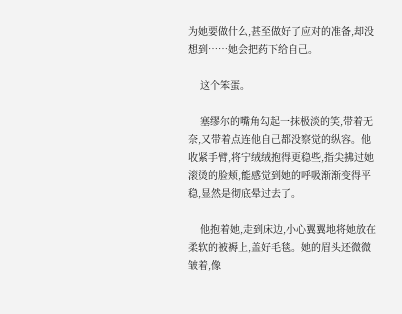为她要做什么,甚至做好了应对的准备,却没想到……她会把药下给自己。

    这个笨蛋。

    塞缪尔的嘴角勾起一抹极淡的笑,带着无奈,又带着点连他自己都没察觉的纵容。他收紧手臂,将宁绒绒抱得更稳些,指尖拂过她滚烫的脸颊,能感觉到她的呼吸渐渐变得平稳,显然是彻底晕过去了。

    他抱着她,走到床边,小心翼翼地将她放在柔软的被褥上,盖好毛毯。她的眉头还微微皱着,像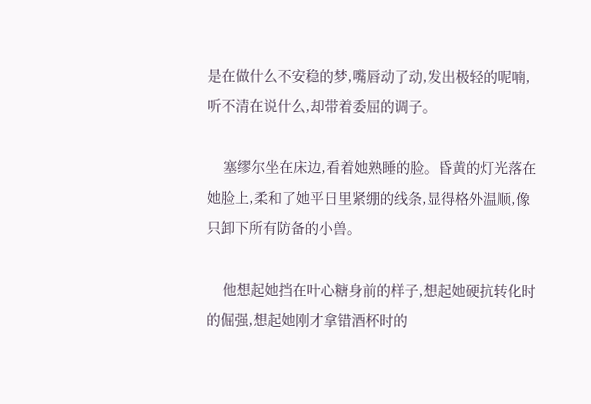是在做什么不安稳的梦,嘴唇动了动,发出极轻的呢喃,听不清在说什么,却带着委屈的调子。

    塞缪尔坐在床边,看着她熟睡的脸。昏黄的灯光落在她脸上,柔和了她平日里紧绷的线条,显得格外温顺,像只卸下所有防备的小兽。

    他想起她挡在叶心糖身前的样子,想起她硬抗转化时的倔强,想起她刚才拿错酒杯时的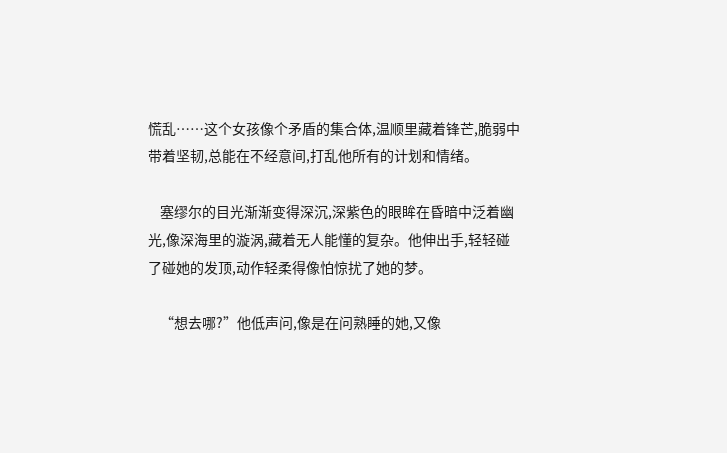慌乱……这个女孩像个矛盾的集合体,温顺里藏着锋芒,脆弱中带着坚韧,总能在不经意间,打乱他所有的计划和情绪。

    塞缪尔的目光渐渐变得深沉,深紫色的眼眸在昏暗中泛着幽光,像深海里的漩涡,藏着无人能懂的复杂。他伸出手,轻轻碰了碰她的发顶,动作轻柔得像怕惊扰了她的梦。

    “想去哪?”他低声问,像是在问熟睡的她,又像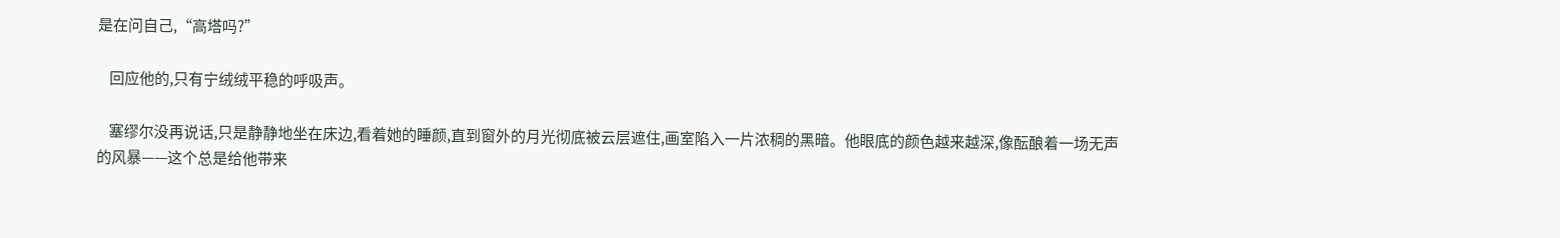是在问自己,“高塔吗?”

    回应他的,只有宁绒绒平稳的呼吸声。

    塞缪尔没再说话,只是静静地坐在床边,看着她的睡颜,直到窗外的月光彻底被云层遮住,画室陷入一片浓稠的黑暗。他眼底的颜色越来越深,像酝酿着一场无声的风暴——这个总是给他带来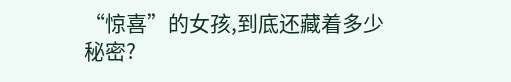“惊喜”的女孩,到底还藏着多少秘密?